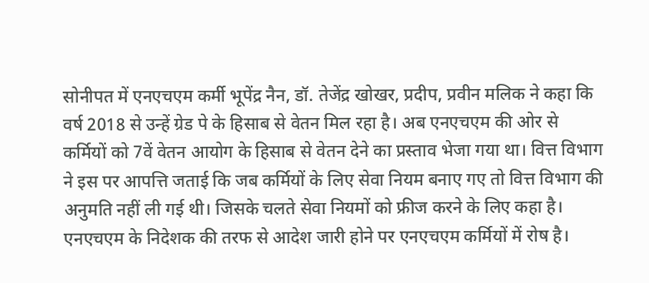सोनीपत में एनएचएम कर्मी भूपेंद्र नैन, डॉ. तेजेंद्र खोखर, प्रदीप, प्रवीन मलिक ने कहा कि वर्ष 2018 से उन्हें ग्रेड पे के हिसाब से वेतन मिल रहा है। अब एनएचएम की ओर से कर्मियों को 7वें वेतन आयोग के हिसाब से वेतन देने का प्रस्ताव भेजा गया था। वित्त विभाग ने इस पर आपत्ति जताई कि जब कर्मियों के लिए सेवा नियम बनाए गए तो वित्त विभाग की अनुमति नहीं ली गई थी। जिसके चलते सेवा नियमों को फ्रीज करने के लिए कहा है। एनएचएम के निदेशक की तरफ से आदेश जारी होने पर एनएचएम कर्मियों में रोष है।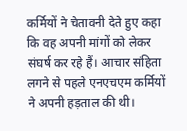कर्मियों ने चेतावनी देते हुए कहा कि वह अपनी मांगों को लेकर संघर्ष कर रहे हैं। आचार संहिता लगने से पहले एनएचएम कर्मियों ने अपनी हड़ताल की थी।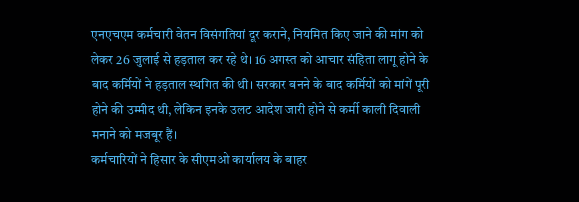एनएचएम कर्मचारी वेतन विसंगतियां दूर कराने, नियमित किए जाने की मांग को लेकर 26 जुलाई से हड़ताल कर रहे थे। 16 अगस्त को आचार संहिता लागू होने के बाद कर्मियों ने हड़ताल स्थगित की थी। सरकार बनने के बाद कर्मियों को मांगें पूरी होने की उम्मीद थी, लेकिन इनके उलट आदेश जारी होने से कर्मी काली दिवाली मनाने को मजबूर हैं।
कर्मचारियों ने हिसार के सीएमओ कार्यालय के बाहर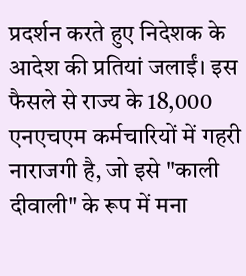प्रदर्शन करते हुए निदेशक के आदेश की प्रतियां जलाईं। इस फैसले से राज्य के 18,000 एनएचएम कर्मचारियों में गहरी नाराजगी है, जो इसे "काली दीवाली" के रूप में मना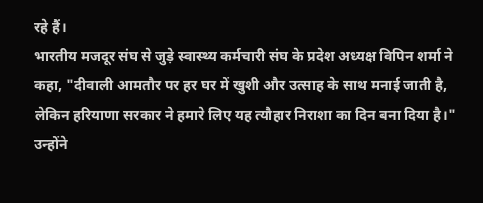रहे हैं।
भारतीय मजदूर संघ से जुड़े स्वास्थ्य कर्मचारी संघ के प्रदेश अध्यक्ष विपिन शर्मा ने कहा, "दीवाली आमतौर पर हर घर में खुशी और उत्साह के साथ मनाई जाती है, लेकिन हरियाणा सरकार ने हमारे लिए यह त्यौहार निराशा का दिन बना दिया है।" उन्होंने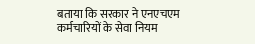बताया कि सरकार ने एनएचएम कर्मचारियों के सेवा नियम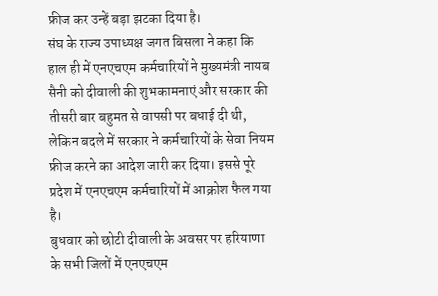फ्रीज कर उन्हें बड़ा झटका दिया है।
संघ के राज्य उपाध्यक्ष जगत बिसला ने कहा कि हाल ही में एनएचएम कर्मचारियों ने मुख्यमंत्री नायब सैनी को दीवाली की शुभकामनाएं और सरकार की तीसरी बार बहुमत से वापसी पर बधाई दी थी, लेकिन बदले में सरकार ने कर्मचारियों के सेवा नियम फ्रीज करने का आदेश जारी कर दिया। इससे पूरे प्रदेश में एनएचएम कर्मचारियों में आक्रोश फैल गया है।
बुधवार को छोटी दीवाली के अवसर पर हरियाणा के सभी जिलों में एनएचएम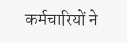कर्मचारियों ने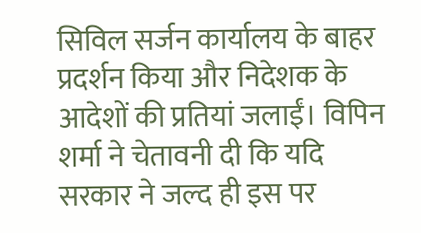सिविल सर्जन कार्यालय के बाहर प्रदर्शन किया और निदेशक के आदेशों की प्रतियां जलाईं। विपिन शर्मा ने चेतावनी दी कि यदि सरकार ने जल्द ही इस पर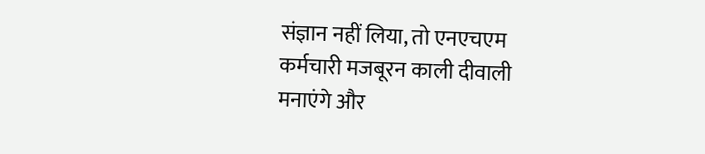संज्ञान नहीं लिया, तो एनएचएम कर्मचारी मजबूरन काली दीवाली मनाएंगे और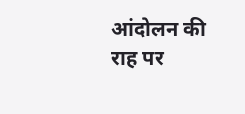आंदोलन की राह पर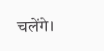चलेंगे।